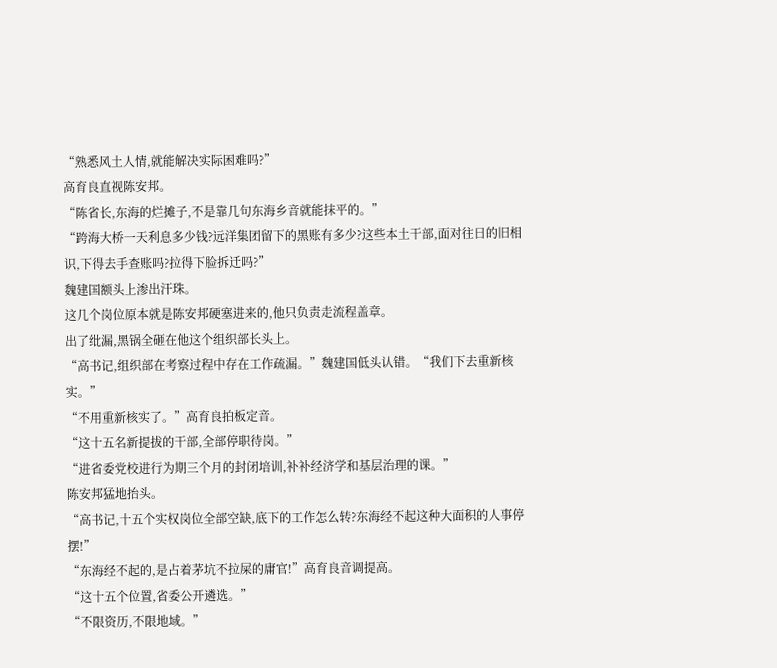“熟悉风土人情,就能解决实际困难吗?”
高育良直视陈安邦。
“陈省长,东海的烂摊子,不是靠几句东海乡音就能抹平的。”
“跨海大桥一天利息多少钱?远洋集团留下的黑账有多少?这些本土干部,面对往日的旧相识,下得去手查账吗?拉得下脸拆迁吗?”
魏建国额头上渗出汗珠。
这几个岗位原本就是陈安邦硬塞进来的,他只负责走流程盖章。
出了纰漏,黑锅全砸在他这个组织部长头上。
“高书记,组织部在考察过程中存在工作疏漏。”魏建国低头认错。“我们下去重新核实。”
“不用重新核实了。”高育良拍板定音。
“这十五名新提拔的干部,全部停职待岗。”
“进省委党校进行为期三个月的封闭培训,补补经济学和基层治理的课。”
陈安邦猛地抬头。
“高书记,十五个实权岗位全部空缺,底下的工作怎么转?东海经不起这种大面积的人事停摆!”
“东海经不起的,是占着茅坑不拉屎的庸官!”高育良音调提高。
“这十五个位置,省委公开遴选。”
“不限资历,不限地域。”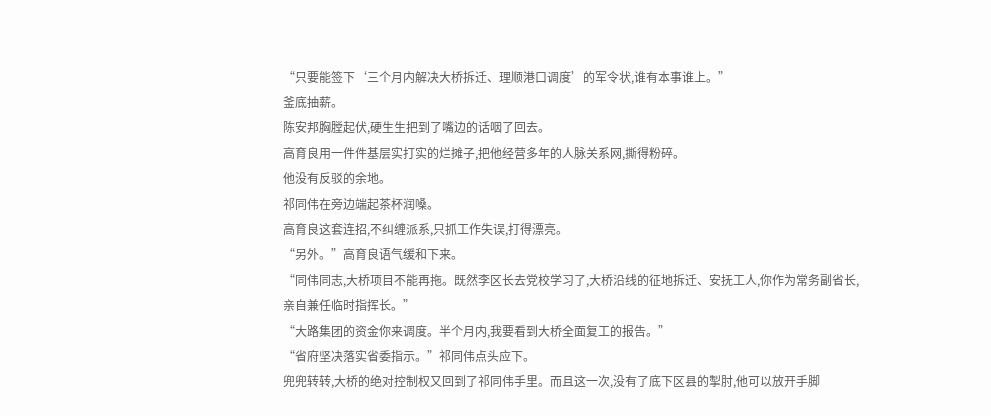“只要能签下‘三个月内解决大桥拆迁、理顺港口调度’的军令状,谁有本事谁上。”
釜底抽薪。
陈安邦胸膛起伏,硬生生把到了嘴边的话咽了回去。
高育良用一件件基层实打实的烂摊子,把他经营多年的人脉关系网,撕得粉碎。
他没有反驳的余地。
祁同伟在旁边端起茶杯润嗓。
高育良这套连招,不纠缠派系,只抓工作失误,打得漂亮。
“另外。”高育良语气缓和下来。
“同伟同志,大桥项目不能再拖。既然李区长去党校学习了,大桥沿线的征地拆迁、安抚工人,你作为常务副省长,亲自兼任临时指挥长。”
“大路集团的资金你来调度。半个月内,我要看到大桥全面复工的报告。”
“省府坚决落实省委指示。”祁同伟点头应下。
兜兜转转,大桥的绝对控制权又回到了祁同伟手里。而且这一次,没有了底下区县的掣肘,他可以放开手脚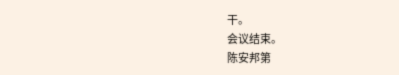干。
会议结束。
陈安邦第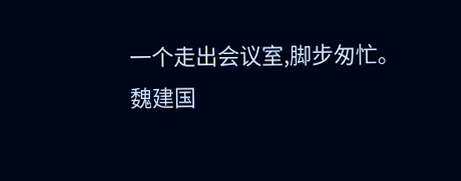一个走出会议室,脚步匆忙。
魏建国